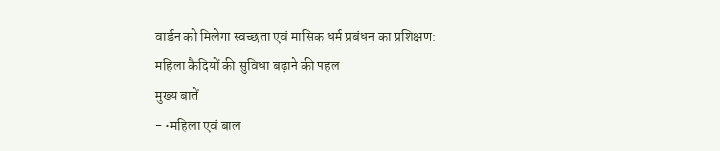वार्डन को मिलेगा स्वच्छता एवं मासिक धर्म प्रबंधन का प्रशिक्षण: महिला कैदियों की सुविधा बढ़ाने की पहल
मुख्य बातें
- •महिला एवं बाल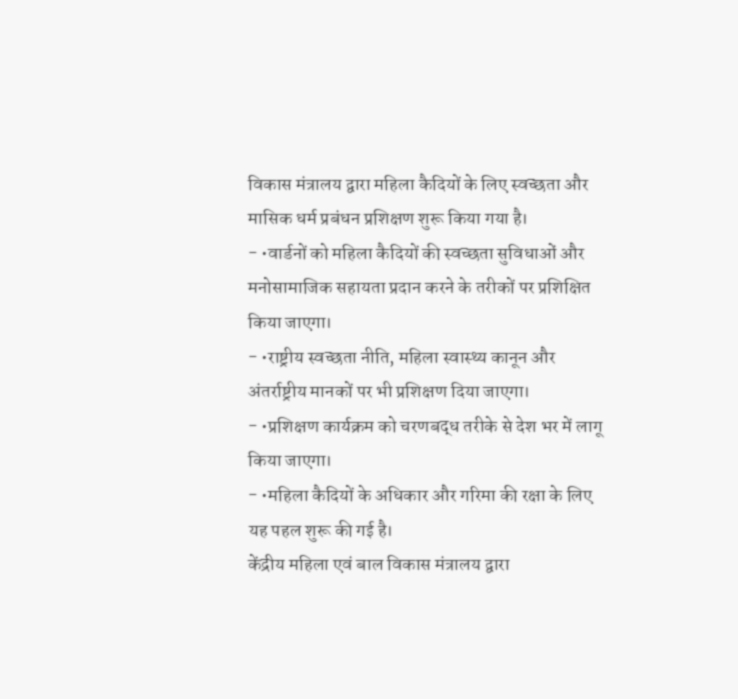विकास मंत्रालय द्वारा महिला कैदियों के लिए स्वच्छता और मासिक धर्म प्रबंधन प्रशिक्षण शुरू किया गया है।
- •वार्डनों को महिला कैदियों की स्वच्छता सुविधाओं और मनोसामाजिक सहायता प्रदान करने के तरीकों पर प्रशिक्षित किया जाएगा।
- •राष्ट्रीय स्वच्छता नीति, महिला स्वास्थ्य कानून और अंतर्राष्ट्रीय मानकों पर भी प्रशिक्षण दिया जाएगा।
- •प्रशिक्षण कार्यक्रम को चरणबद्ध तरीके से देश भर में लागू किया जाएगा।
- •महिला कैदियों के अधिकार और गरिमा की रक्षा के लिए यह पहल शुरू की गई है।
केंद्रीय महिला एवं बाल विकास मंत्रालय द्वारा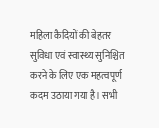महिला कैदियों की बेहतर सुविधा एवं स्वास्थ्य सुनिश्चित करने के लिए एक महत्वपूर्ण कदम उठाया गया है। सभी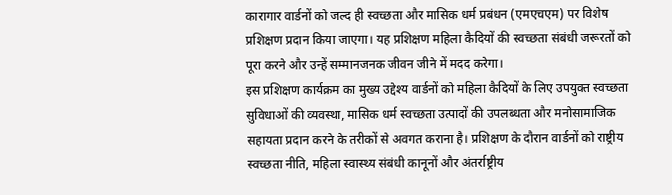कारागार वार्डनों को जल्द ही स्वच्छता और मासिक धर्म प्रबंधन (एमएचएम) पर विशेष प्रशिक्षण प्रदान किया जाएगा। यह प्रशिक्षण महिला कैदियों की स्वच्छता संबंधी जरूरतों को पूरा करने और उन्हें सम्मानजनक जीवन जीने में मदद करेगा।
इस प्रशिक्षण कार्यक्रम का मुख्य उद्देश्य वार्डनों को महिला कैदियों के लिए उपयुक्त स्वच्छता सुविधाओं की व्यवस्था, मासिक धर्म स्वच्छता उत्पादों की उपलब्धता और मनोसामाजिक सहायता प्रदान करने के तरीकों से अवगत कराना है। प्रशिक्षण के दौरान वार्डनों को राष्ट्रीय स्वच्छता नीति, महिला स्वास्थ्य संबंधी कानूनों और अंतर्राष्ट्रीय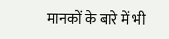मानकों के बारे में भी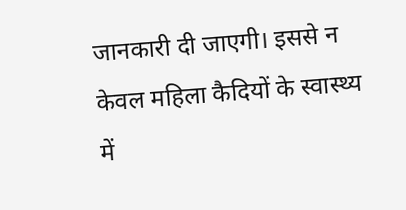जानकारी दी जाएगी। इससे न केवल महिला कैदियों के स्वास्थ्य में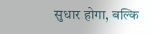सुधार होगा, बल्कि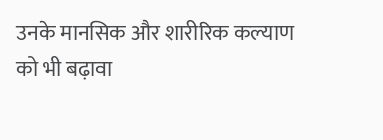उनके मानसिक और शारीरिक कल्याण को भी बढ़ावा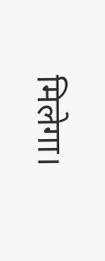मिलेगा।